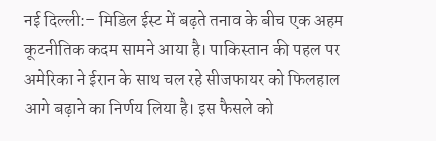नई दिल्ली:– मिडिल ईस्ट में बढ़ते तनाव के बीच एक अहम कूटनीतिक कदम सामने आया है। पाकिस्तान की पहल पर अमेरिका ने ईरान के साथ चल रहे सीजफायर को फिलहाल आगे बढ़ाने का निर्णय लिया है। इस फैसले को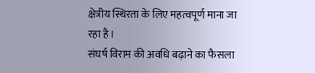क्षेत्रीय स्थिरता के लिए महत्वपूर्ण माना जा रहा है।
संघर्ष विराम की अवधि बढ़ाने का फैसला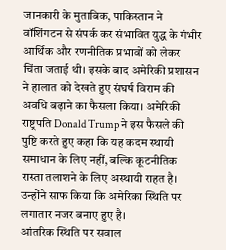जानकारी के मुताबिक, पाकिस्तान ने वॉशिंगटन से संपर्क कर संभावित युद्ध के गंभीर आर्थिक और रणनीतिक प्रभावों को लेकर चिंता जताई थी। इसके बाद अमेरिकी प्रशासन ने हालात को देखते हुए संघर्ष विराम की अवधि बढ़ाने का फैसला किया। अमेरिकी राष्ट्रपति Donald Trump ने इस फैसले की पुष्टि करते हुए कहा कि यह कदम स्थायी समाधान के लिए नहीं, बल्कि कूटनीतिक रास्ता तलाशने के लिए अस्थायी राहत है। उन्होंने साफ किया कि अमेरिका स्थिति पर लगातार नजर बनाए हुए है।
आंतरिक स्थिति पर सवाल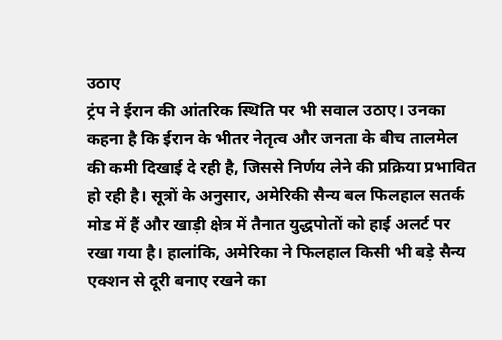उठाए
ट्रंप ने ईरान की आंतरिक स्थिति पर भी सवाल उठाए। उनका कहना है कि ईरान के भीतर नेतृत्व और जनता के बीच तालमेल की कमी दिखाई दे रही है, जिससे निर्णय लेने की प्रक्रिया प्रभावित हो रही है। सूत्रों के अनुसार, अमेरिकी सैन्य बल फिलहाल सतर्क मोड में हैं और खाड़ी क्षेत्र में तैनात युद्धपोतों को हाई अलर्ट पर रखा गया है। हालांकि, अमेरिका ने फिलहाल किसी भी बड़े सैन्य एक्शन से दूरी बनाए रखने का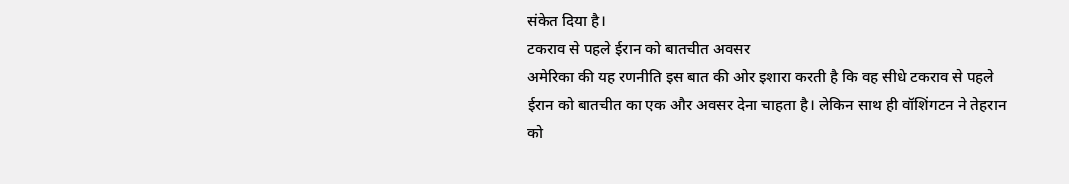संकेत दिया है।
टकराव से पहले ईरान को बातचीत अवसर
अमेरिका की यह रणनीति इस बात की ओर इशारा करती है कि वह सीधे टकराव से पहले ईरान को बातचीत का एक और अवसर देना चाहता है। लेकिन साथ ही वॉशिंगटन ने तेहरान को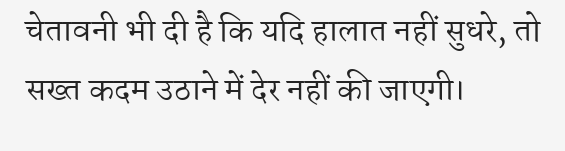चेतावनी भी दी है कि यदि हालात नहीं सुधरे, तो सख्त कदम उठाने में देर नहीं की जाएगी।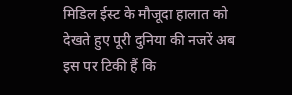मिडिल ईस्ट के मौजूदा हालात को देखते हुए पूरी दुनिया की नजरें अब इस पर टिकी हैं कि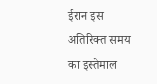ईरान इस अतिरिक्त समय का इस्तेमाल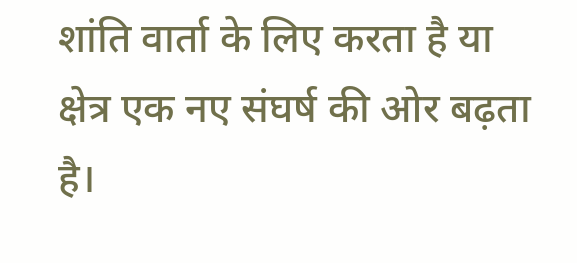शांति वार्ता के लिए करता है या क्षेत्र एक नए संघर्ष की ओर बढ़ता है।